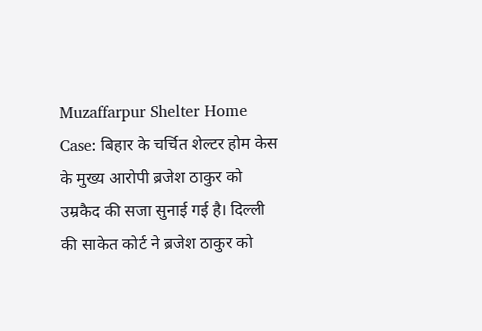Muzaffarpur Shelter Home Case: बिहार के चर्चित शेल्टर होम केस के मुख्य आरोपी ब्रजेश ठाकुर को उम्रकैद की सजा सुनाई गई है। दिल्ली की साकेत कोर्ट ने ब्रजेश ठाकुर को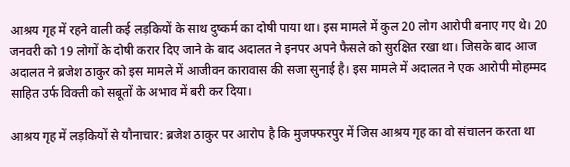आश्रय गृह में रहने वाली कई लड़कियों के साथ दुष्कर्म का दोषी पाया था। इस मामले में कुल 20 लोग आरोपी बनाए गए थे। 20 जनवरी को 19 लोगों के दोषी करार दिए जाने के बाद अदालत ने इनपर अपने फैसले को सुरक्षित रखा था। जिसके बाद आज अदालत ने ब्रजेश ठाकुर को इस मामले में आजीवन कारावास की सजा सुनाई है। इस मामले में अदालत ने एक आरोपी मोहम्मद साहित उर्फ विक्ती को सबूतों के अभाव में बरी कर दिया।

आश्रय गृह में लड़कियों से यौनाचार: ब्रजेश ठाकुर पर आरोप है कि मुजफ्फरपुर में जिस आश्रय गृह का वो संचालन करता था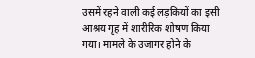उसमें रहने वाली कई लड़कियों का इसी आश्रय गृह में शारीरिक शोषण किया गया। मामले के उजागर होने के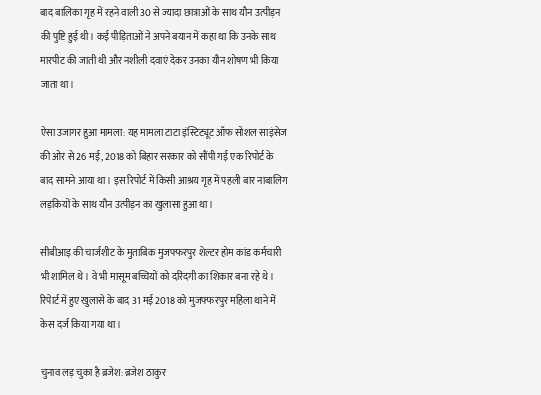बाद बालिका गृह में रहने वाली 30 से ज्यादा छात्राओं के साथ यौन उत्पीड़न की पुष्टि हुई थी। कई पीड़िताओं ने अपने बयान में कहा था कि उनके साथ मारपीट की जाती थी और नशीली दवाएं देकर उनका यौन शोषण भी किया जाता था।

ऐसा उजागर हुआ मामला: यह मामला टाटा इंस्टिट्यूट ऑफ सोशल साइंसेज की ओर से 26 मई, 2018 को बिहार सरकार को सौंपी गई एक रिपोर्ट के बाद सामने आया था। इस रिपोर्ट में किसी आश्रय गृह में पहली बार नाबालिग लड़कियों के साथ यौन उत्पीड़न का खुलासा हुआ था।

सीबीआइ की चार्जशीट के मुताबिक मुजफ्फरपुर शेल्टर होम कांड कर्मचारी भी शामिल थे। वे भी मासूम बच्चियों को दरिंदगी का शिकार बना रहे थे। रिपेार्ट में हुए खुलासे के बाद 31 मई 2018 को मुजफ्फरपुर महिला थाने में केस दर्ज किया गया था।

चुनाव लड़ चुका है ब्रजेश: ब्रजेश ठाकुर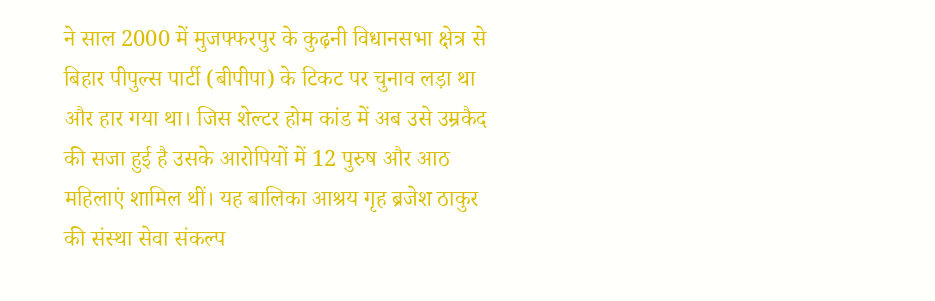ने साल 2000 में मुजफ्फरपुर के कुढ़नी विधानसभा क्षेत्र से बिहार पीपुल्स पार्टी (बीपीपा) के टिकट पर चुनाव लड़ा था और हार गया था। जिस शेल्टर होम कांड में अब उसे उम्रकैद की सजा हुई है उसके आरोपियों में 12 पुरुष और आठ महिलाएं शामिल थीं। यह बालिका आश्रय गृह ब्रजेश ठाकुर की संस्था सेवा संकल्प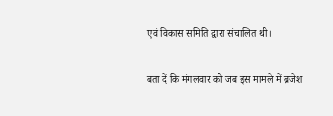एवं विकास समिति द्वारा संचालित थी।

बता दें कि मंगलवार को जब इस मामले में ब्रजेश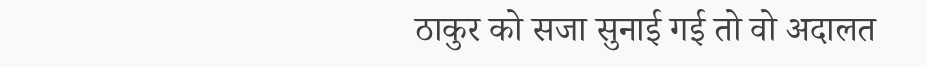ठाकुर को सजा सुनाई गई तो वो अदालत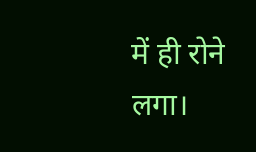में ही रोने लगा।